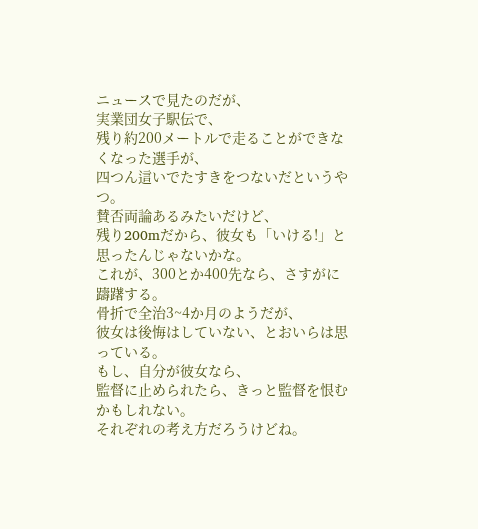ニュースで見たのだが、
実業団女子駅伝で、
残り約200メートルで走ることができなくなった選手が、
四つん這いでたすきをつないだというやつ。
賛否両論あるみたいだけど、
残り200mだから、彼女も「いける!」と思ったんじゃないかな。
これが、300とか400先なら、さすがに躊躇する。
骨折で全治3~4か月のようだが、
彼女は後悔はしていない、とおいらは思っている。
もし、自分が彼女なら、
監督に止められたら、きっと監督を恨むかもしれない。
それぞれの考え方だろうけどね。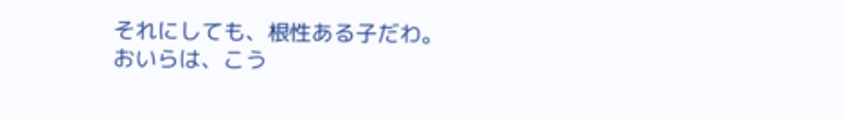それにしても、根性ある子だわ。
おいらは、こう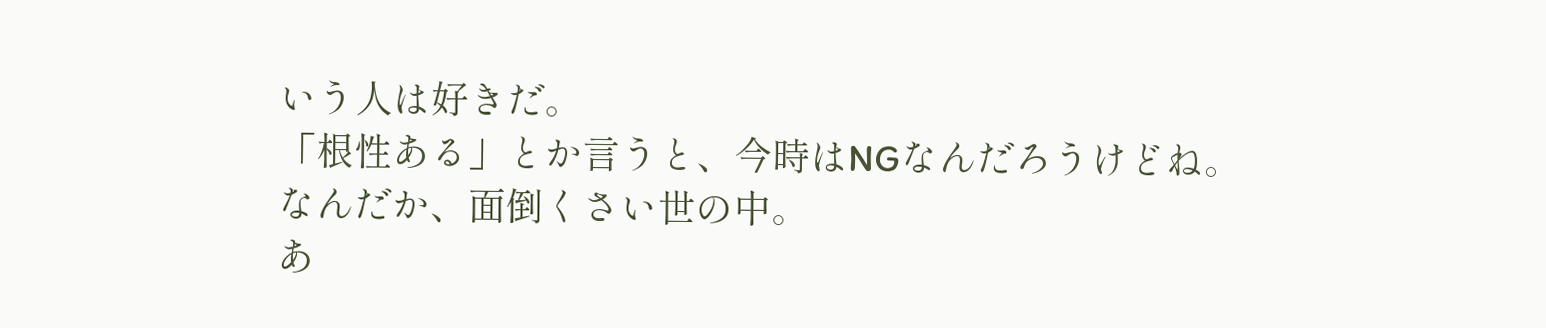いう人は好きだ。
「根性ある」とか言うと、今時はNGなんだろうけどね。
なんだか、面倒くさい世の中。
あ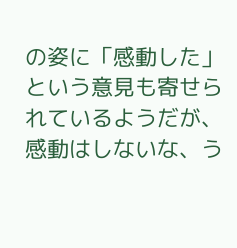の姿に「感動した」という意見も寄せられているようだが、
感動はしないな、う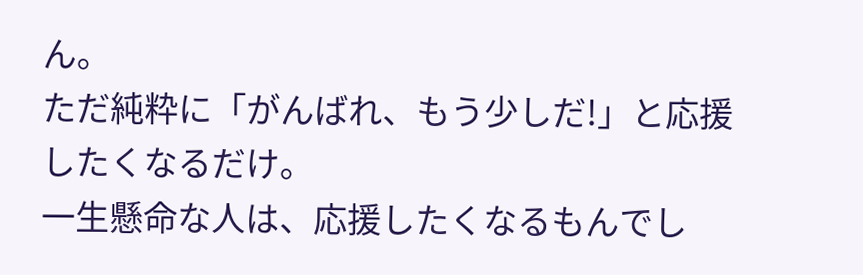ん。
ただ純粋に「がんばれ、もう少しだ!」と応援したくなるだけ。
一生懸命な人は、応援したくなるもんでし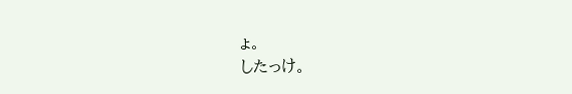ょ。
したっけ。